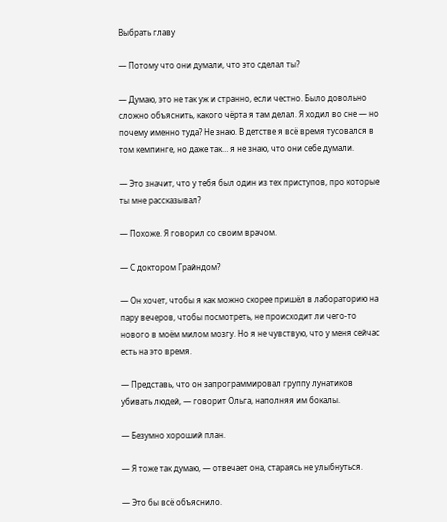Выбрать главу

— Потому что они думали, что это сделал ты?

— Думаю, это не так уж и странно, если честно. Было довольно сложно объяснить, какого чёрта я там делал. Я ходил во сне — но почему именно туда? Не знаю. В детстве я всё время тусовался в том кемпинге, но даже так… я не знаю, что они себе думали.

— Это значит, что у тебя был один из тех приступов, про которые ты мне рассказывал?

— Похоже. Я говорил со своим врачом.

— С доктором Грайндом?

— Он хочет, чтобы я как можно скорее пришёл в лабораторию на пару вечеров, чтобы посмотреть, не происходит ли чего‑то нового в моём милом мозгу. Но я не чувствую, что у меня сейчас есть на это время.

— Представь, что он запрограммировал группу лунатиков убивать людей, — говорит Ольга, наполняя им бокалы.

— Безумно хороший план.

— Я тоже так думаю, — отвечает она, стараясь не улыбнуться.

— Это бы всё объяснило.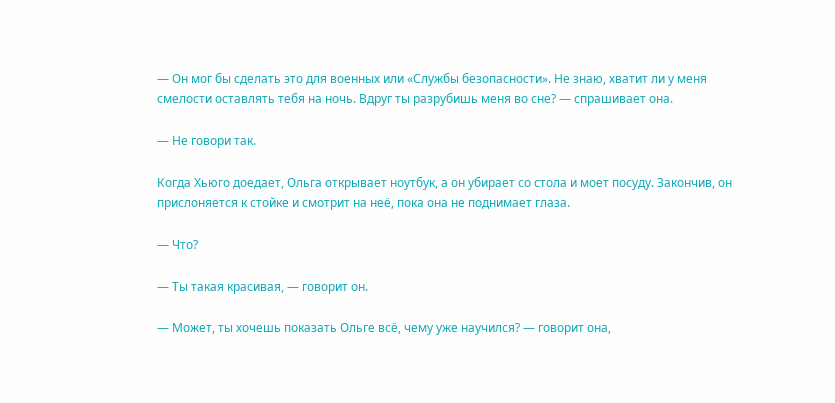— Он мог бы сделать это для военных или «Службы безопасности». Не знаю, хватит ли у меня смелости оставлять тебя на ночь. Вдруг ты разрубишь меня во сне? — спрашивает она.

— Не говори так.

Когда Хьюго доедает, Ольга открывает ноутбук, а он убирает со стола и моет посуду. Закончив, он прислоняется к стойке и смотрит на неё, пока она не поднимает глаза.

— Что?

— Ты такая красивая, — говорит он.

— Может, ты хочешь показать Ольге всё, чему уже научился? — говорит она,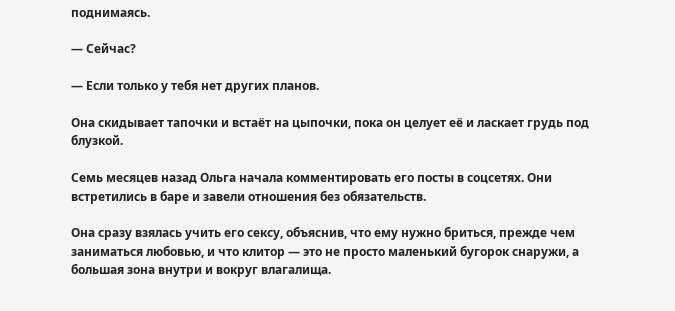поднимаясь.

— Сейчас?

— Если только у тебя нет других планов.

Она скидывает тапочки и встаёт на цыпочки, пока он целует её и ласкает грудь под блузкой.

Семь месяцев назад Ольга начала комментировать его посты в соцсетях. Они встретились в баре и завели отношения без обязательств.

Она сразу взялась учить его сексу, объяснив, что ему нужно бриться, прежде чем заниматься любовью, и что клитор — это не просто маленький бугорок снаружи, а большая зона внутри и вокруг влагалища.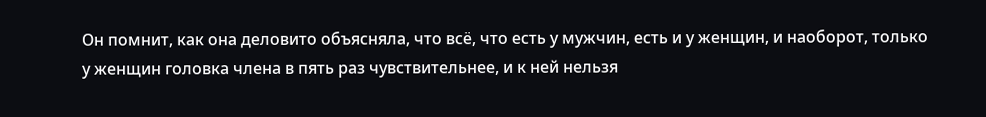Он помнит, как она деловито объясняла, что всё, что есть у мужчин, есть и у женщин, и наоборот, только у женщин головка члена в пять раз чувствительнее, и к ней нельзя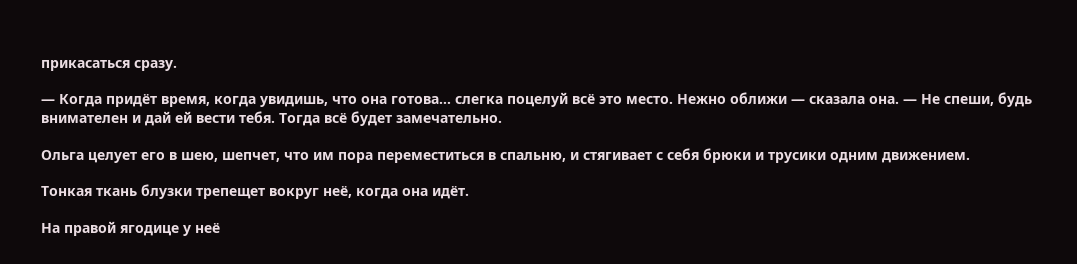прикасаться сразу.

— Когда придёт время, когда увидишь, что она готова… слегка поцелуй всё это место. Нежно оближи — сказала она. — Не спеши, будь внимателен и дай ей вести тебя. Тогда всё будет замечательно.

Ольга целует его в шею, шепчет, что им пора переместиться в спальню, и стягивает с себя брюки и трусики одним движением.

Тонкая ткань блузки трепещет вокруг неё, когда она идёт.

На правой ягодице у неё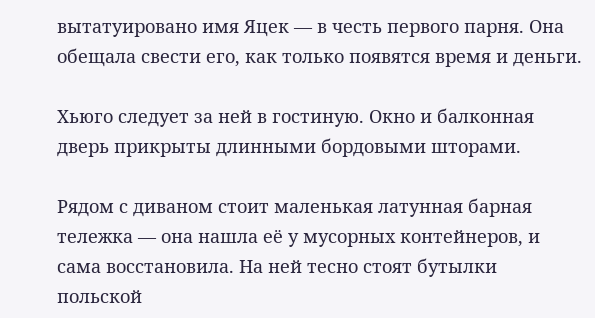вытатуировано имя Яцек — в честь первого парня. Она обещала свести его, как только появятся время и деньги.

Хьюго следует за ней в гостиную. Окно и балконная дверь прикрыты длинными бордовыми шторами.

Рядом с диваном стоит маленькая латунная барная тележка — она нашла её у мусорных контейнеров, и сама восстановила. На ней тесно стоят бутылки польской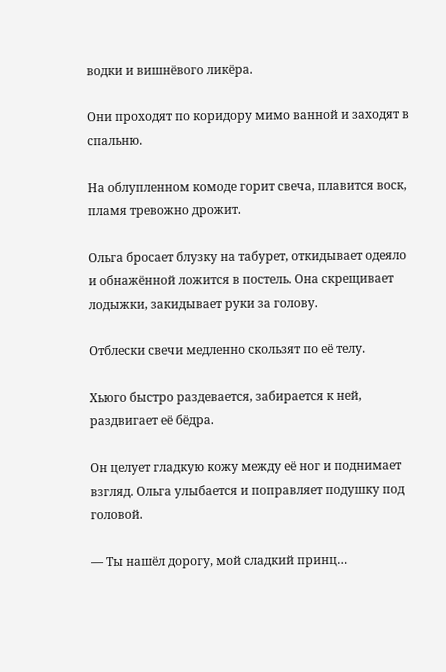водки и вишнёвого ликёра.

Они проходят по коридору мимо ванной и заходят в спальню.

На облупленном комоде горит свеча, плавится воск, пламя тревожно дрожит.

Ольга бросает блузку на табурет, откидывает одеяло и обнажённой ложится в постель. Она скрещивает лодыжки, закидывает руки за голову.

Отблески свечи медленно скользят по её телу.

Хьюго быстро раздевается, забирается к ней, раздвигает её бёдра.

Он целует гладкую кожу между её ног и поднимает взгляд. Ольга улыбается и поправляет подушку под головой.

— Ты нашёл дорогу, мой сладкий принц…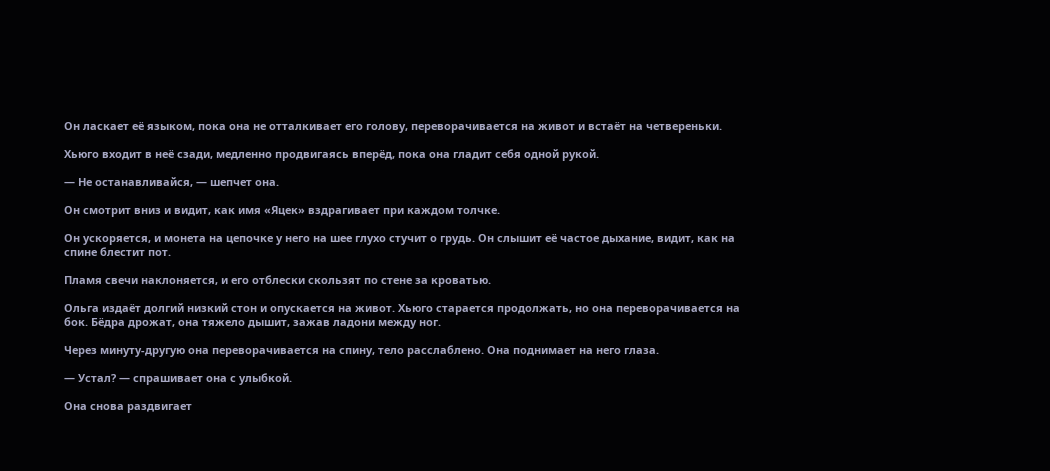Он ласкает её языком, пока она не отталкивает его голову, переворачивается на живот и встаёт на четвереньки.

Хьюго входит в неё сзади, медленно продвигаясь вперёд, пока она гладит себя одной рукой.

— Не останавливайся, — шепчет она.

Он смотрит вниз и видит, как имя «Яцек» вздрагивает при каждом толчке.

Он ускоряется, и монета на цепочке у него на шее глухо стучит о грудь. Он слышит её частое дыхание, видит, как на спине блестит пот.

Пламя свечи наклоняется, и его отблески скользят по стене за кроватью.

Ольга издаёт долгий низкий стон и опускается на живот. Хьюго старается продолжать, но она переворачивается на бок. Бёдра дрожат, она тяжело дышит, зажав ладони между ног.

Через минуту‑другую она переворачивается на спину, тело расслаблено. Она поднимает на него глаза.

— Устал? — спрашивает она с улыбкой.

Она снова раздвигает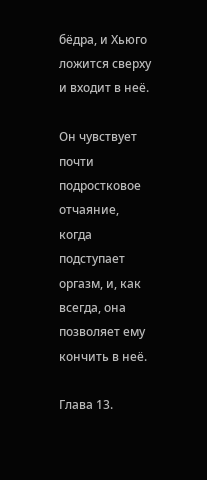бёдра, и Хьюго ложится сверху и входит в неё.

Он чувствует почти подростковое отчаяние, когда подступает оргазм, и, как всегда, она позволяет ему кончить в неё.

Глава 13.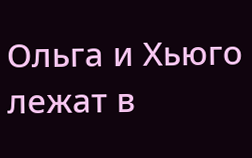Ольга и Хьюго лежат в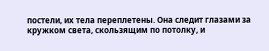постели, их тела переплетены. Она следит глазами за кружком света, скользящим по потолку, и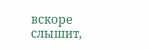вскоре слышит,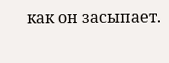как он засыпает.